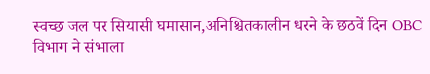स्वच्छ जल पर सियासी घमासान,अनिश्चितकालीन धरने के छठवें दिन OBC विभाग ने संभाला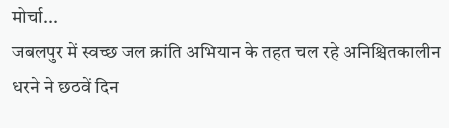मोर्चा...
जबलपुर में स्वच्छ जल क्रांति अभियान के तहत चल रहे अनिश्चितकालीन धरने ने छठवें दिन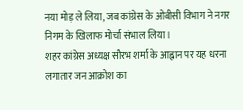नया मोड़ ले लिया, जब कांग्रेस के ओबीसी विभाग ने नगर निगम के खिलाफ मोर्चा संभाल लिया।
शहर कांग्रेस अध्यक्ष सौरभ शर्मा के आह्वान पर यह धरना लगातार जन आक्रोश का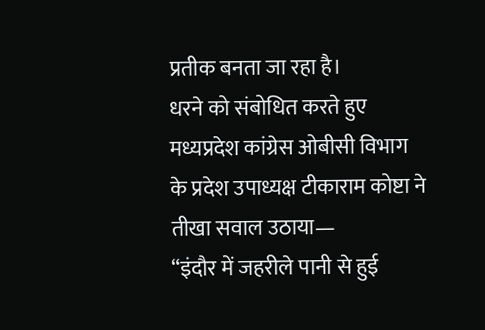प्रतीक बनता जा रहा है।
धरने को संबोधित करते हुए मध्यप्रदेश कांग्रेस ओबीसी विभाग के प्रदेश उपाध्यक्ष टीकाराम कोष्टा ने तीखा सवाल उठाया—
“इंदौर में जहरीले पानी से हुई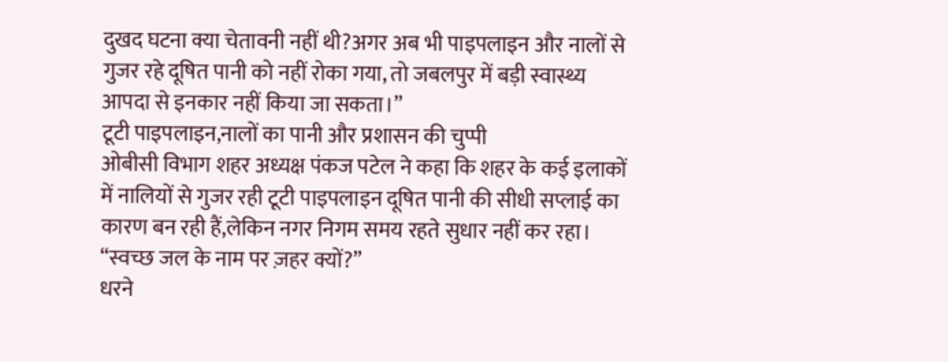दुखद घटना क्या चेतावनी नहीं थी?अगर अब भी पाइपलाइन और नालों से गुजर रहे दूषित पानी को नहीं रोका गया, तो जबलपुर में बड़ी स्वास्थ्य आपदा से इनकार नहीं किया जा सकता।”
टूटी पाइपलाइन,नालों का पानी और प्रशासन की चुप्पी
ओबीसी विभाग शहर अध्यक्ष पंकज पटेल ने कहा कि शहर के कई इलाकों में नालियों से गुजर रही टूटी पाइपलाइन दूषित पानी की सीधी सप्लाई का कारण बन रही हैं,लेकिन नगर निगम समय रहते सुधार नहीं कर रहा।
“स्वच्छ जल के नाम पर ज़हर क्यों?”
धरने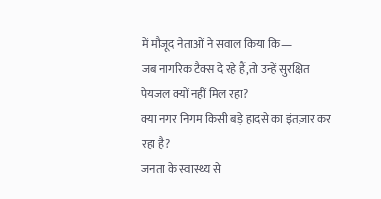में मौजूद नेताओं ने सवाल किया कि—
जब नागरिक टैक्स दे रहे हैं,तो उन्हें सुरक्षित पेयजल क्यों नहीं मिल रहा?
क्या नगर निगम किसी बड़े हादसे का इंतज़ार कर रहा है?
जनता के स्वास्थ्य से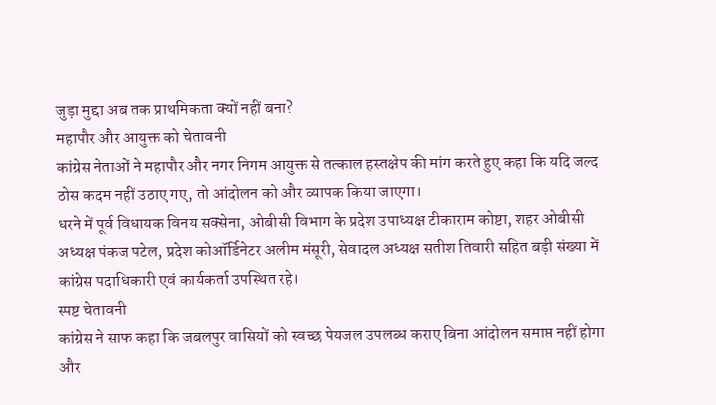जुड़ा मुद्दा अब तक प्राथमिकता क्यों नहीं बना?
महापौर और आयुक्त को चेतावनी
कांग्रेस नेताओं ने महापौर और नगर निगम आयुक्त से तत्काल हस्तक्षेप की मांग करते हुए कहा कि यदि जल्द ठोस कदम नहीं उठाए गए, तो आंदोलन को और व्यापक किया जाएगा।
धरने में पूर्व विधायक विनय सक्सेना, ओबीसी विभाग के प्रदेश उपाध्यक्ष टीकाराम कोष्टा, शहर ओबीसी अध्यक्ष पंकज पटेल, प्रदेश कोऑर्डिनेटर अलीम मंसूरी, सेवादल अध्यक्ष सतीश तिवारी सहित बड़ी संख्या में कांग्रेस पदाधिकारी एवं कार्यकर्ता उपस्थित रहे।
स्पष्ट चेतावनी
कांग्रेस ने साफ कहा कि जबलपुर वासियों को स्वच्छ पेयजल उपलब्ध कराए बिना आंदोलन समाप्त नहीं होगा और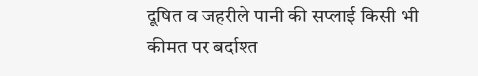दूषित व जहरीले पानी की सप्लाई किसी भी कीमत पर बर्दाश्त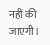नहीं की जाएगी।